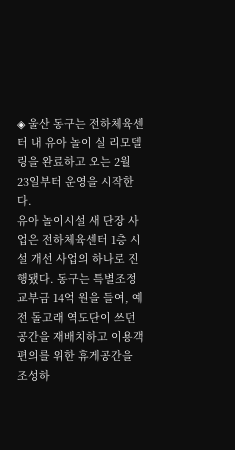◈ 울산 동구는 전하체육센터 내 유아 놀이 실 리모델링을 완료하고 오는 2월 23일부터 운영을 시작한다.
유아 놀이시설 새 단장 사업은 전하체육센터 1층 시설 개선 사업의 하나로 진행됐다. 동구는 특별조정교부금 14억 원을 들여, 예전 돌고래 역도단이 쓰던 공간을 재배치하고 이용객 편의를 위한 휴게공간을 조성하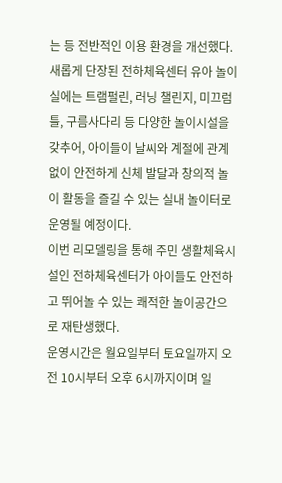는 등 전반적인 이용 환경을 개선했다.
새롭게 단장된 전하체육센터 유아 놀이 실에는 트램펄린, 러닝 챌린지, 미끄럼틀, 구름사다리 등 다양한 놀이시설을 갖추어, 아이들이 날씨와 계절에 관계없이 안전하게 신체 발달과 창의적 놀이 활동을 즐길 수 있는 실내 놀이터로 운영될 예정이다.
이번 리모델링을 통해 주민 생활체육시설인 전하체육센터가 아이들도 안전하고 뛰어놀 수 있는 쾌적한 놀이공간으로 재탄생했다.
운영시간은 월요일부터 토요일까지 오전 10시부터 오후 6시까지이며 일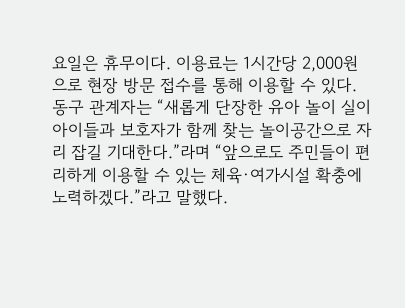요일은 휴무이다. 이용료는 1시간당 2,000원으로 현장 방문 접수를 통해 이용할 수 있다.
동구 관계자는 “새롭게 단장한 유아 놀이 실이 아이들과 보호자가 함께 찾는 놀이공간으로 자리 잡길 기대한다.”라며 “앞으로도 주민들이 편리하게 이용할 수 있는 체육·여가시설 확충에 노력하겠다.”라고 말했다.